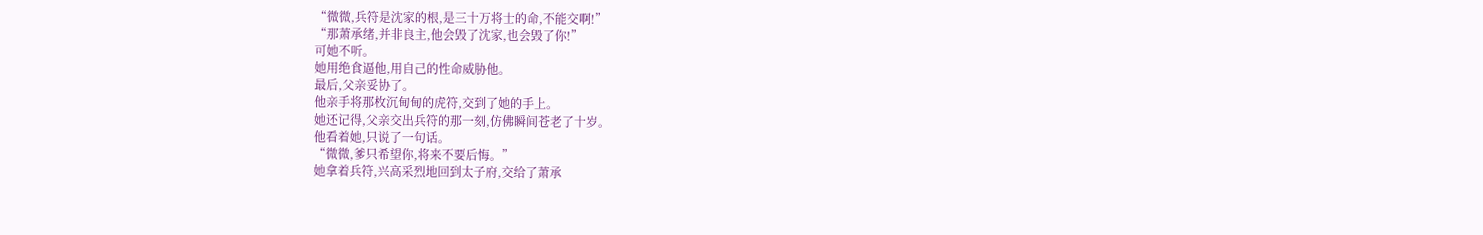“微微,兵符是沈家的根,是三十万将士的命,不能交啊!”
“那萧承绪,并非良主,他会毁了沈家,也会毁了你!”
可她不听。
她用绝食逼他,用自己的性命威胁他。
最后,父亲妥协了。
他亲手将那枚沉甸甸的虎符,交到了她的手上。
她还记得,父亲交出兵符的那一刻,仿佛瞬间苍老了十岁。
他看着她,只说了一句话。
“微微,爹只希望你,将来不要后悔。”
她拿着兵符,兴高采烈地回到太子府,交给了萧承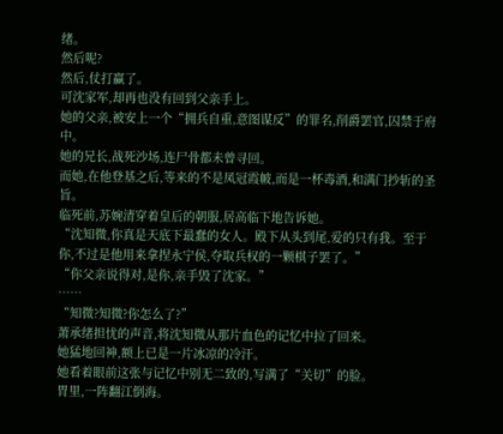绪。
然后呢?
然后,仗打赢了。
可沈家军,却再也没有回到父亲手上。
她的父亲,被安上一个“拥兵自重,意图谋反”的罪名,削爵罢官,囚禁于府中。
她的兄长,战死沙场,连尸骨都未曾寻回。
而她,在他登基之后,等来的不是凤冠霞帔,而是一杯毒酒,和满门抄斩的圣旨。
临死前,苏婉清穿着皇后的朝服,居高临下地告诉她。
“沈知微,你真是天底下最蠢的女人。殿下从头到尾,爱的只有我。至于你,不过是他用来拿捏永宁侯,夺取兵权的一颗棋子罢了。”
“你父亲说得对,是你,亲手毁了沈家。”
……
“知微?知微?你怎么了?”
萧承绪担忧的声音,将沈知微从那片血色的记忆中拉了回来。
她猛地回神,额上已是一片冰凉的冷汗。
她看着眼前这张与记忆中别无二致的,写满了“关切”的脸。
胃里,一阵翻江倒海。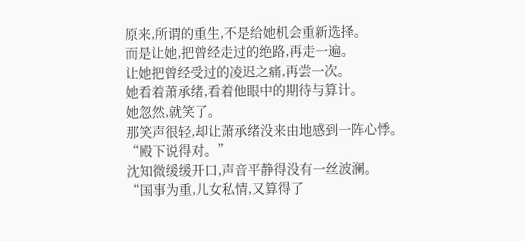原来,所谓的重生,不是给她机会重新选择。
而是让她,把曾经走过的绝路,再走一遍。
让她把曾经受过的凌迟之痛,再尝一次。
她看着萧承绪,看着他眼中的期待与算计。
她忽然,就笑了。
那笑声很轻,却让萧承绪没来由地感到一阵心悸。
“殿下说得对。”
沈知微缓缓开口,声音平静得没有一丝波澜。
“国事为重,儿女私情,又算得了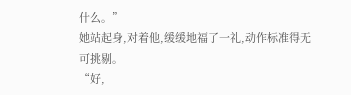什么。”
她站起身,对着他,缓缓地福了一礼,动作标准得无可挑剔。
“好,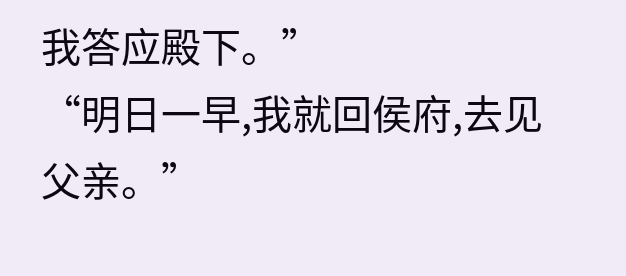我答应殿下。”
“明日一早,我就回侯府,去见父亲。”